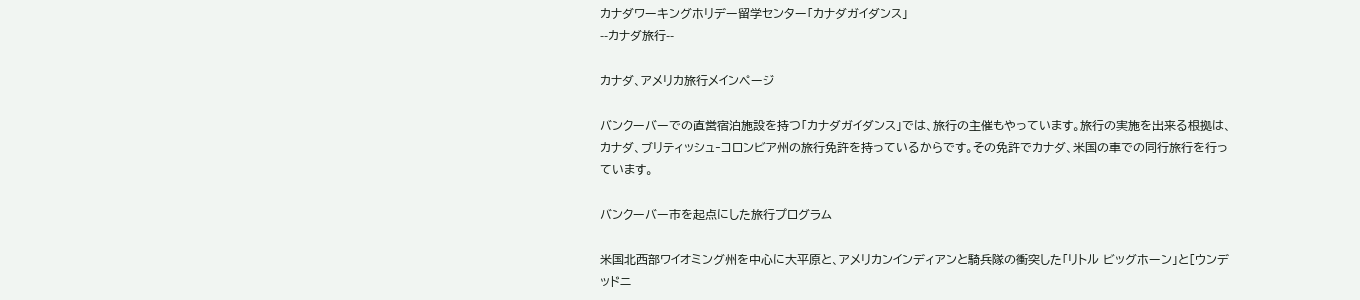カナダワーキングホリデー留学センター「カナダガイダンス」
--カナダ旅行--

カナダ、アメリカ旅行メインページ

バンクーバーでの直営宿泊施設を持つ「カナダガイダンス」では、旅行の主催もやっています。旅行の実施を出来る根拠は、カナダ、ブリティッシュ‐コロンビア州の旅行免許を持っているからです。その免許でカナダ、米国の車での同行旅行を行っています。

バンクーバー市を起点にした旅行プログラム

米国北西部ワイオミング州を中心に大平原と、アメリカンインディアンと騎兵隊の衝突した「リトル ビッグホーン」と[ウンデッドニ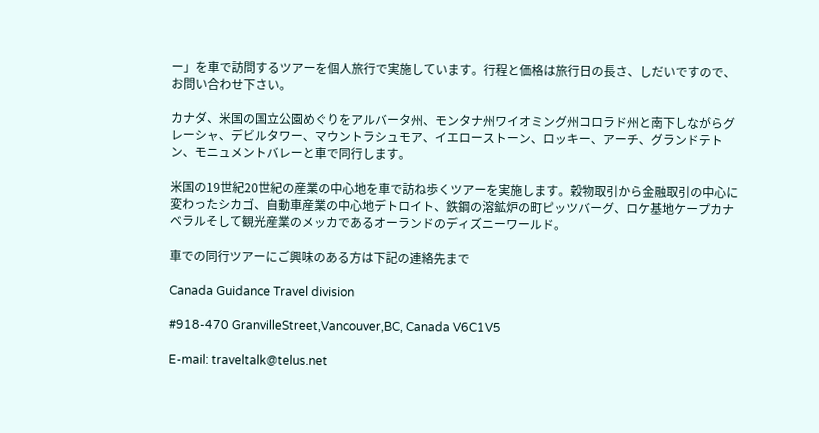ー」を車で訪問するツアーを個人旅行で実施しています。行程と価格は旅行日の長さ、しだいですので、お問い合わせ下さい。

カナダ、米国の国立公園めぐりをアルバータ州、モンタナ州ワイオミング州コロラド州と南下しながらグレーシャ、デビルタワー、マウントラシュモア、イエローストーン、ロッキー、アーチ、グランドテトン、モニュメントバレーと車で同行します。

米国の19世紀20世紀の産業の中心地を車で訪ね歩くツアーを実施します。穀物取引から金融取引の中心に変わったシカゴ、自動車産業の中心地デトロイト、鉄鋼の溶鉱炉の町ピッツバーグ、ロケ基地ケープカナベラルそして観光産業のメッカであるオーランドのディズニーワールド。

車での同行ツアーにご興味のある方は下記の連絡先まで

Canada Guidance Travel division

#918-470 GranvilleStreet,Vancouver,BC, Canada V6C1V5

E-mail: traveltalk@telus.net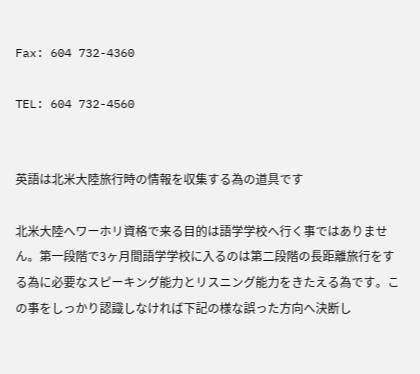Fax: 604 732-4360

TEL: 604 732-4560


英語は北米大陸旅行時の情報を収集する為の道具です

北米大陸へワーホリ資格で来る目的は語学学校へ行く事ではありません。第一段階で3ヶ月間語学学校に入るのは第二段階の長距離旅行をする為に必要なスピーキング能力とリスニング能力をきたえる為です。この事をしっかり認識しなければ下記の様な誤った方向へ決断し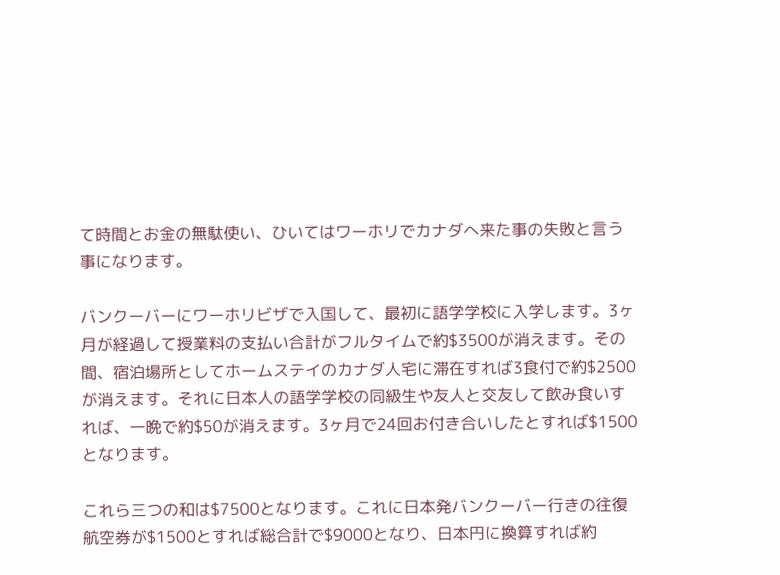て時間とお金の無駄使い、ひいてはワーホリでカナダへ来た事の失敗と言う事になります。

バンクーバーにワーホリビザで入国して、最初に語学学校に入学します。3ヶ月が経過して授業料の支払い合計がフルタイムで約$3500が消えます。その間、宿泊場所としてホームステイのカナダ人宅に滞在すれば3食付で約$2500が消えます。それに日本人の語学学校の同級生や友人と交友して飲み食いすれば、一晩で約$50が消えます。3ヶ月で24回お付き合いしたとすれば$1500となります。

これら三つの和は$7500となります。これに日本発バンクーバー行きの往復航空券が$1500とすれば総合計で$9000となり、日本円に換算すれば約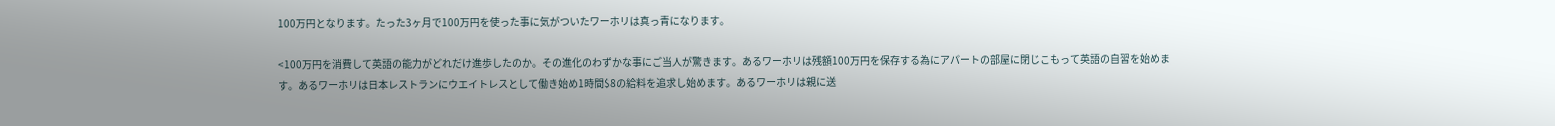100万円となります。たった3ヶ月で100万円を使った事に気がついたワーホリは真っ青になります。

<100万円を消費して英語の能力がどれだけ進歩したのか。その進化のわずかな事にご当人が驚きます。あるワーホリは残額100万円を保存する為にアパートの部屋に閉じこもって英語の自習を始めます。あるワーホリは日本レストランにウエイトレスとして働き始め1時間$8の給料を追求し始めます。あるワーホリは親に送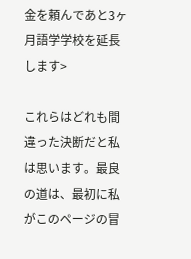金を頼んであと3ヶ月語学学校を延長します>

これらはどれも間違った決断だと私は思います。最良の道は、最初に私がこのページの冒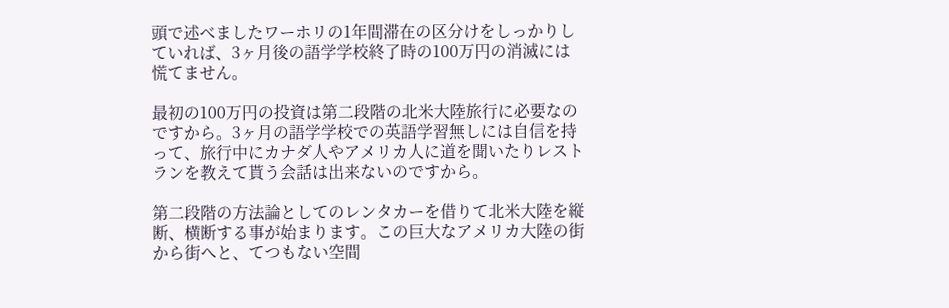頭で述べましたワーホリの1年間滞在の区分けをしっかりしていれば、3ヶ月後の語学学校終了時の100万円の消滅には慌てません。

最初の100万円の投資は第二段階の北米大陸旅行に必要なのですから。3ヶ月の語学学校での英語学習無しには自信を持って、旅行中にカナダ人やアメリカ人に道を聞いたりレストランを教えて貰う会話は出来ないのですから。

第二段階の方法論としてのレンタカーを借りて北米大陸を縦断、横断する事が始まります。この巨大なアメリカ大陸の街から街へと、てつもない空間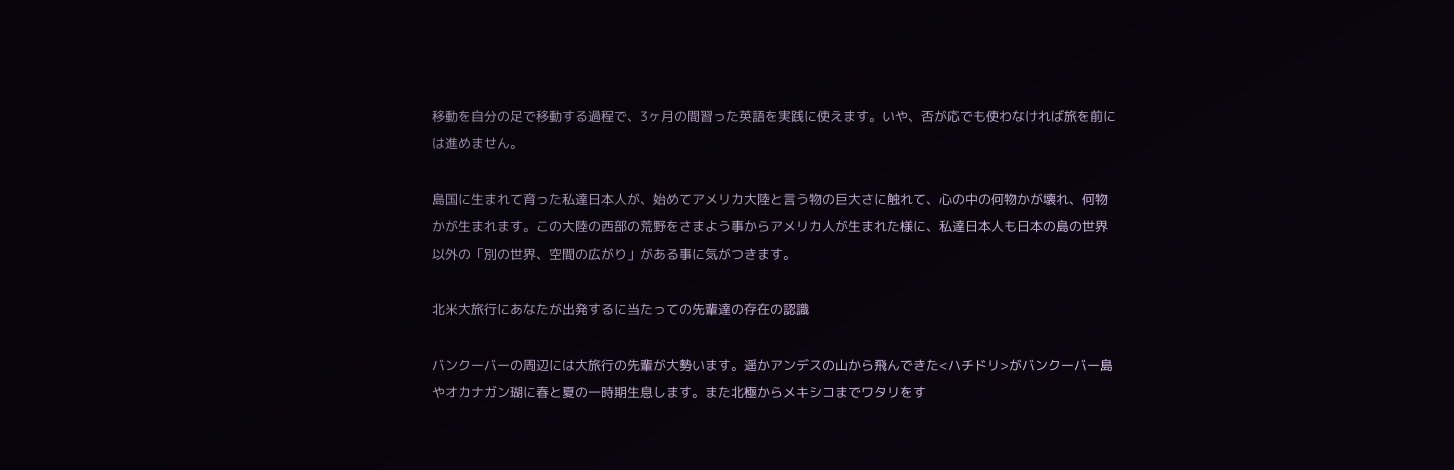移動を自分の足で移動する過程で、3ヶ月の間習った英語を実践に使えます。いや、否が応でも使わなければ旅を前には進めません。

島国に生まれて育った私達日本人が、始めてアメリカ大陸と言う物の巨大さに触れて、心の中の何物かが壊れ、何物かが生まれます。この大陸の西部の荒野をさまよう事からアメリカ人が生まれた様に、私達日本人も日本の島の世界以外の「別の世界、空間の広がり」がある事に気がつきます。

北米大旅行にあなたが出発するに当たっての先輩達の存在の認識

バンクーバーの周辺には大旅行の先輩が大勢います。遥かアンデスの山から飛んできた<ハチドリ>がバンクーバー島やオカナガン瑚に春と夏の一時期生息します。また北極からメキシコまでワタリをす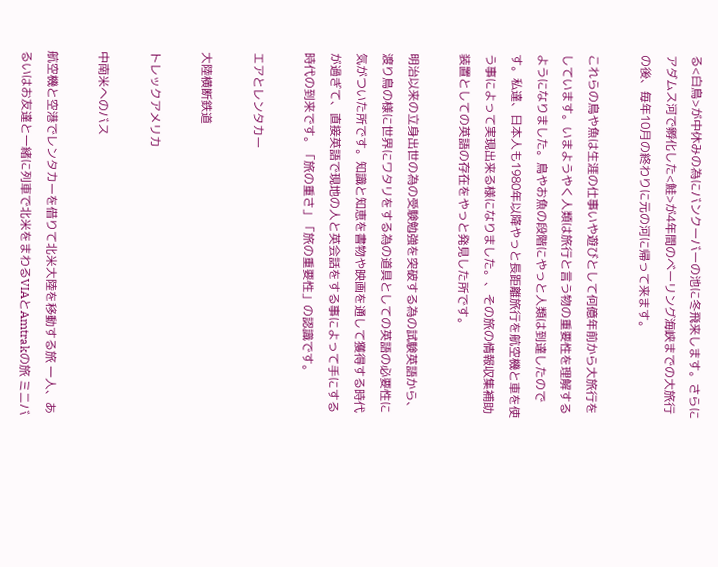る<白鳥>が中休みの為にバンクーバーの池に冬飛来します。さらにアダムス河で孵化した<鮭>が4年間のベーリング海峡までの大旅行の後、毎年10月の終わりに元の河に帰って来ます。

これらの鳥や魚は生涯の仕事いや遊びとして何億年前から大旅行をしています。いまようやく人類は旅行と言う物の重要性を理解するようになりました。鳥やお魚の段階にやっと人類は到達したのです。私達、日本人も1980年以降やっと長距離旅行を航空機と車を使う事によって実現出来る様になりました。、その旅の情報収集補助装置としての英語の存在をやっと発見した所です。

明治以来の立身出世の為の受験勉強を突破する為の試験英語から、渡り鳥の様に世界にワタリをする為の道具としての英語の必要性に気がついた所です。知識と知恵を書物や映画を通して獲得する時代が過ぎて、直接英語で現地の人と英会話をする事によって手にする時代の到来です。「旅の重さ」「旅の重要性」の認識です。

エアとレンタカー

大陸横断鉄道

トレックアメリカ

中南米へのバス

航空機と空港でレンタカーを借りて北米大陸を移動する旅 一人、あるいはお友達と一緒に列車で北米をまわるVIAとAmtrakの旅 ミニバ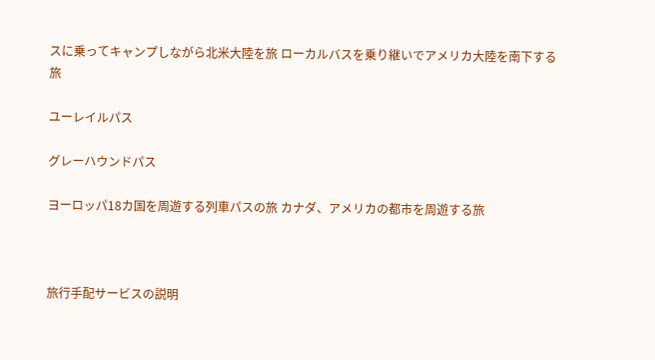スに乗ってキャンプしながら北米大陸を旅 ローカルバスを乗り継いでアメリカ大陸を南下する旅

ユーレイルパス

グレーハウンドパス

ヨーロッパ18カ国を周遊する列車パスの旅 カナダ、アメリカの都市を周遊する旅



旅行手配サービスの説明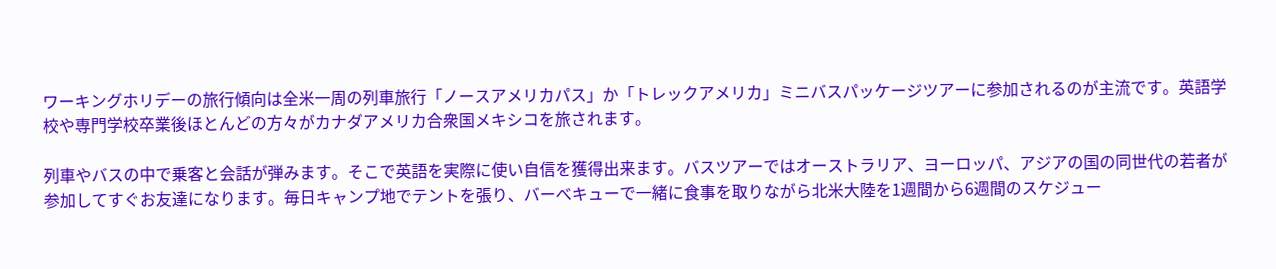ワーキングホリデーの旅行傾向は全米一周の列車旅行「ノースアメリカパス」か「トレックアメリカ」ミニバスパッケージツアーに参加されるのが主流です。英語学校や専門学校卒業後ほとんどの方々がカナダアメリカ合衆国メキシコを旅されます。

列車やバスの中で乗客と会話が弾みます。そこで英語を実際に使い自信を獲得出来ます。バスツアーではオーストラリア、ヨーロッパ、アジアの国の同世代の若者が参加してすぐお友達になります。毎日キャンプ地でテントを張り、バーべキューで一緒に食事を取りながら北米大陸を1週間から6週間のスケジュー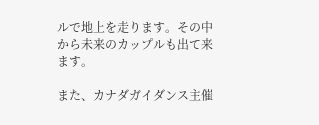ルで地上を走ります。その中から未来のカップルも出て来ます。

また、カナダガイダンス主催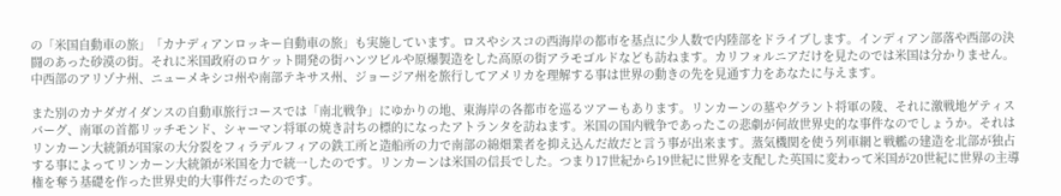の「米国自動車の旅」「カナディアンロッキー自動車の旅」も実施しています。ロスやシスコの西海岸の都市を基点に少人数で内陸部をドライブします。インディアン部落や西部の決闘のあった砂漠の街。それに米国政府のロケット開発の街ハンツビルや原爆製造をした高原の街アラモゴルドなども訪ねます。カリフォルニアだけを見たのでは米国は分かりません。中西部のアリゾナ州、ニューメキシコ州や南部テキサス州、ジョージア州を旅行してアメリカを理解する事は世界の動きの先を見通す力をあなたに与えます。

また別のカナダガイダンスの自動車旅行コースでは「南北戦争」にゆかりの地、東海岸の各都市を巡るツアーもあります。リンカーンの墓やグラント将軍の陵、それに激戦地ゲティスバーグ、南軍の首都リッチモンド、シャーマン将軍の焼き討ちの標的になったアトランタを訪ねます。米国の国内戦争であったこの悲劇が何故世界史的な事件なのでしょうか。それはリンカーン大統領が国家の大分裂をフィラデルフィアの鉄工所と造船所の力で南部の綿畑業者を抑え込んだ故だと言う事が出来ます。蒸気機関を使う列車網と戦艦の建造を北部が独占する事によってリンカーン大統領が米国を力で統一したのです。リンカーンは米国の信長でした。つまり17世紀から19世紀に世界を支配した英国に変わって米国が20世紀に世界の主導権を奪う基礎を作った世界史的大事件だったのです。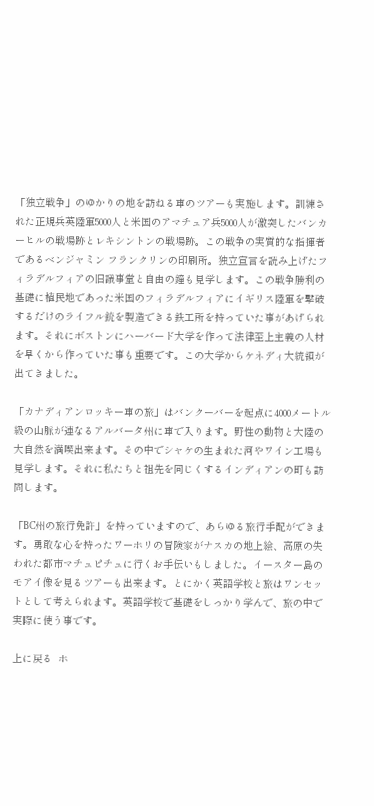「独立戦争」のゆかりの地を訪ねる車のツアーも実施します。訓練された正規兵英陸軍5000人と米国のアマチュア兵5000人が激突したバンカーヒルの戦場跡とレキシントンの戦場跡。この戦争の実質的な指揮者であるベンジャミン フランクリンの印刷所。独立宣言を読み上げたフィラデルフィアの旧議事堂と自由の鐘も見学します。この戦争勝利の基礎に植民地であった米国のフィラデルフィアにイギリス陸軍を撃破するだけのライフル銃を製造できる鉄工所を持っていた事があげられます。それにボストンにハーバード大学を作って法律至上主義の人材を早くから作っていた事も重要です。この大学からケネディ大統領が出てきました。

「カナディアンロッキー車の旅」はバンクーバーを起点に4000メートル級の山脈が連なるアルバータ州に車で入ります。野性の動物と大陸の大自然を満喫出来ます。その中でシャケの生まれた河やワイン工場も見学します。それに私たちと祖先を同じくするインディアンの町も訪問します。

「BC州の旅行免許」を持っていますので、あらゆる旅行手配ができます。勇敢な心を持ったワーホリの冒険家がナスカの地上絵、高原の失われた都市マチュピチュに行くお手伝いもしました。イースター島のモアイ像を見るツアーも出来ます。とにかく英語学校と旅はワンセットとして考えられます。英語学校で基礎をしっかり学んで、旅の中で実際に使う事です。

上に戻る  ホ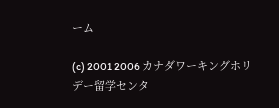ーム

(c) 2001 2006 カナダワーキングホリデー留学センタ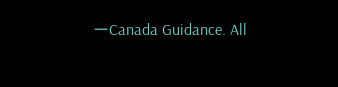ーCanada Guidance. All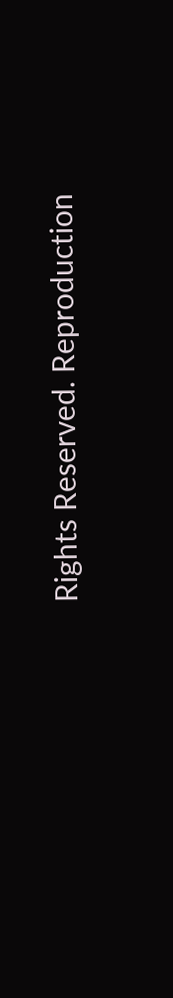Rights Reserved. Reproduction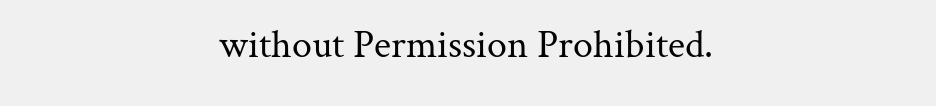without Permission Prohibited.